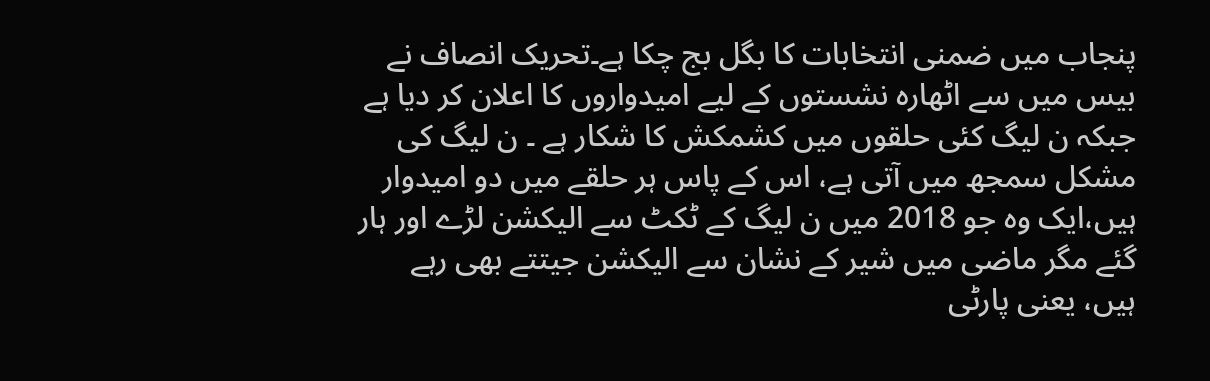پنجاب میں ضمنی انتخابات کا بگل بج چکا ہے۔تحریک انصاف نے بیس میں سے اٹھارہ نشستوں کے لیے امیدواروں کا اعلان کر دیا ہے جبکہ ن لیگ کئی حلقوں میں کشمکش کا شکار ہے ۔ ن لیگ کی مشکل سمجھ میں آتی ہے، اس کے پاس ہر حلقے میں دو امیدوار ہیں،ایک وہ جو 2018 میں ن لیگ کے ٹکٹ سے الیکشن لڑے اور ہار گئے مگر ماضی میں شیر کے نشان سے الیکشن جیتتے بھی رہے ہیں، یعنی پارٹی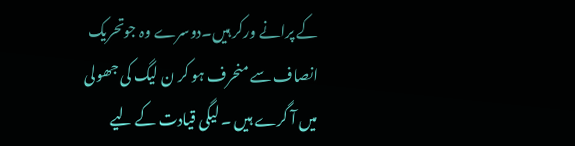کے پرانے ورکر ہیں۔دوسرے وہ جوتحریک انصاف سے منحرف ہو کر ن لیگ کی جھولی میں آ گرے ہیں ۔ لیگی قیادت کے لیے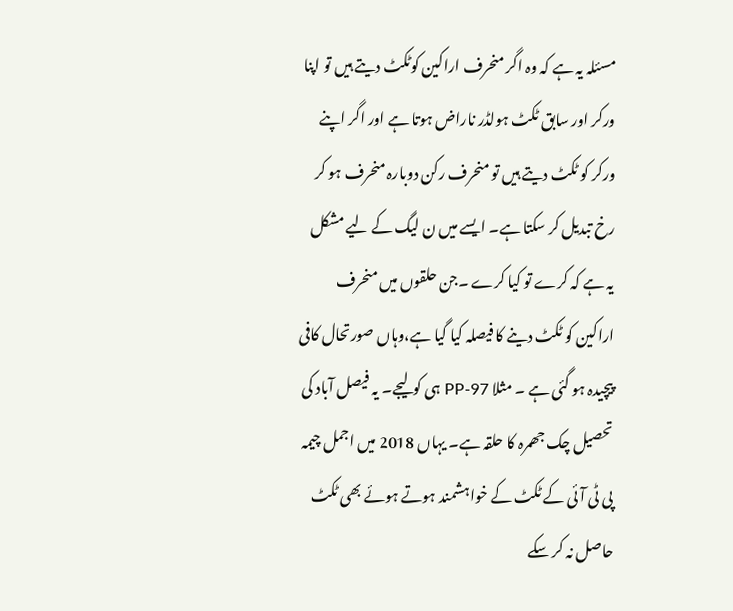مسئلہ یہ ہے کہ وہ اگر منحرف اراکین کوٹکٹ دیتے ہیں تو اپنا ورکر اور سابق ٹکٹ ہولڈر ناراض ہوتا ہے اور اگر اپنے ورکر کو ٹکٹ دیتے ہیں تو منحرف رکن دوبارہ منحرف ہو کر رخ تبدیل کر سکتا ہے۔ ایسے میں ن لیگ کے لیے مشکل یہ ہے کہ کرے تو کیا کرے ۔جن حلقوں میں منحرف اراکین کو ٹکٹ دینے کا فیصلہ کیا گیا ہے،وہاں صورتحال کافی پیچیدہ ہو گئی ہے ۔ مثلا PP-97 ہی کو لیجے۔ یہ فیصل آباد کی تحصیل چک جھمرہ کا حلقہ ہے۔ یہاں 2018 میں اجمل چیمہ پی ٹی آئی کے ٹکٹ کے خواہشمند ہوتے ہوئے بھی ٹکٹ حاصل نہ کر سکے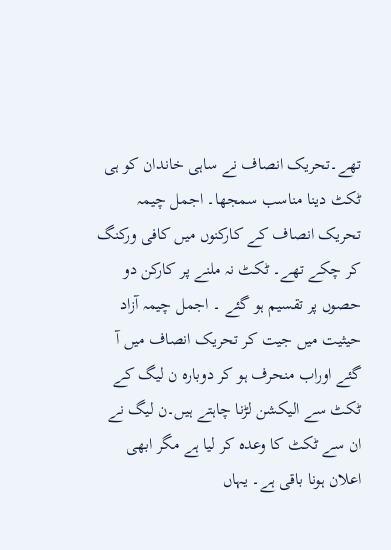تھے۔تحریک انصاف نے ساہی خاندان کو ہی ٹکٹ دینا مناسب سمجھا۔ اجمل چیمہ تحریک انصاف کے کارکنوں میں کافی ورکنگ کر چکے تھے۔ ٹکٹ نہ ملنے پر کارکن دو حصوں پر تقسیم ہو گئے ۔ اجمل چیمہ آزاد حیثیت میں جیت کر تحریک انصاف میں آ گئے اوراب منحرف ہو کر دوبارہ ن لیگ کے ٹکٹ سے الیکشن لڑنا چاہتے ہیں۔ن لیگ نے ان سے ٹکٹ کا وعدہ کر لیا ہے مگر ابھی اعلان ہونا باقی ہے۔ یہاں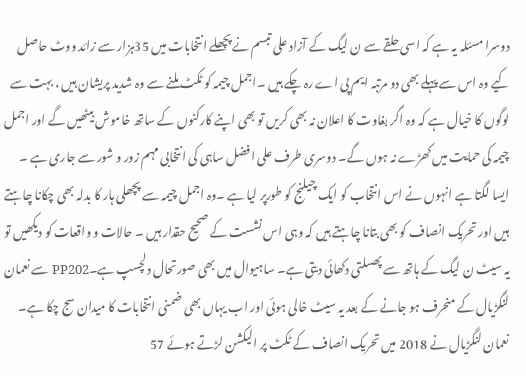دوسرا مسئلہ یہ ہے کہ اسی حلقے سے ن لیگ کے آزاد علی تبسم نے پچھلے انتخابات میں 35ہزار سے زائد ووٹ حاصل کیے وہ اس سے پہلے بھی دو مرتبہ ایم پی اے رہ چکے ہیں ۔اجمل چیمہ کو ٹکٹ ملنے سے وہ شدید پریشان ہیں ، بہت سے لوگوں کا خیال ہے کہ وہ اگر بغاوت کا اعلان نہ بھی کریں تو بھی اپنے کارکنوں کے ساتھ خاموش بیٹھیں گے اور اجمل چیمہ کی حمایت میں کھڑے نہ ہوں گے۔ دوسری طرف علی افضل ساہی کی انتخابی مہم زور و شور سے جاری ہے ۔ ایسا لگتا ہے انہوں نے اس انتخاب کو ایک چیلنج کو طورپر لیا ہے ۔وہ اجمل چیمہ سے پچھلی ہار کا بدلہ بھی چکانا چاہتے ہیں اور تحریک انصاف کو بھی بتانا چاہتے ہیں کہ وہی اس نشست کے صحیح حقدار ہیں ۔ حالات و واقعات کو دیکھیں تو یہ سیٹ ن لیگ کے ہاتھ سے پھسلتی دکھائی دیتی ہے۔ ساہیوال میں بھی صورتحال دلچسپ ہے۔PP202 سے نعمان لنگڑیال کے منحرف ہو جانے کے بعد یہ سیٹ خالی ہوئی اور اب یہاں بھی ضمنی انتخابات کا میدان سج چکا ہے۔ نعمان لنگڑیال نے 2018 میں تحریک انصاف کے ٹکٹ پر الیکشن لڑتے ہوئے 57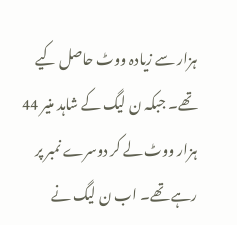ہزار سے زیادہ ووٹ حاصل کیے تھے۔ جبکہ ن لیگ کے شاہد منیر 44 ہزار ووٹ لے کر دوسرے نمبر پر رہے تھے۔ اب ن لیگ نے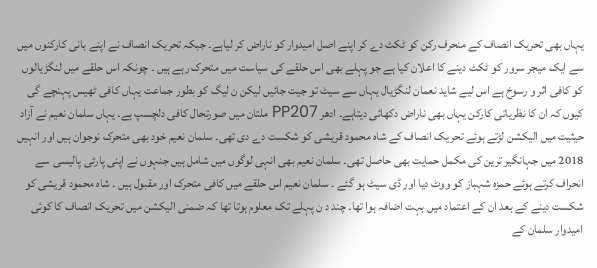یہاں بھی تحریک انصاف کے منحرف رکن کو ٹکٹ دے کر اپنے اصل امیدوار کو ناراض کر لیاہے۔ جبکہ تحریک انصاف نے اپنے بانی کارکنوں میں سے ایک میجر سرور کو ٹکٹ دینے کا اعلان کیا ہے جو پہلے بھی اس حلقے کی سیاست میں متحرک رہے ہیں ۔ چونکہ اس حلقے میں لنگڑیالوں کو کافی اثر و رسوخ ہے اس لیے شاید نعمان لنگڑیال یہاں سے سیٹ تو جیت جائیں لیکن ن لیگ کو بطور جماعت یہاں کافی ٹھیس پہنچے گی کیوں کہ ان کا نظریاتی کارکن یہاں بھی ناراض دکھائی دیتاہے۔ ادھر PP207 ملتان میں صورتحال کافی دلچسپ ہے۔ یہاں سلمان نعیم نے آزاد حیثیت میں الیکشن لڑتے ہوئے تحریک انصاف کے شاہ محمود قریشی کو شکست دے دی تھی۔ سلمان نعیم خود بھی متحرک نوجوان ہیں اور انہیں 2018 میں جہانگیر ترین کی مکمل حمایت بھی حاصل تھی۔ سلمان نعیم بھی انہی لوگوں میں شامل ہیں جنہوں نے اپنی پارٹی پالیسی سے انحراف کرتے ہوئے حمزہ شہباز کو ووٹ دیا اور ڈی سیٹ ہو گئے ۔ سلمان نعیم اس حلقے میں کافی متحرک اور مقبول ہیں ۔ شاہ محمود قریشی کو شکست دینے کے بعد ان کے اعتماد میں بہت اضافہ ہوا تھا۔ چند د ن پہلے تک معلوم ہوتا تھا کہ ضمنی الیکشن میں تحریک انصاف کا کوئی امیدوار سلمان کے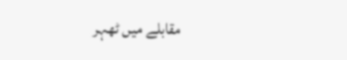مقابلے میں ٹھہر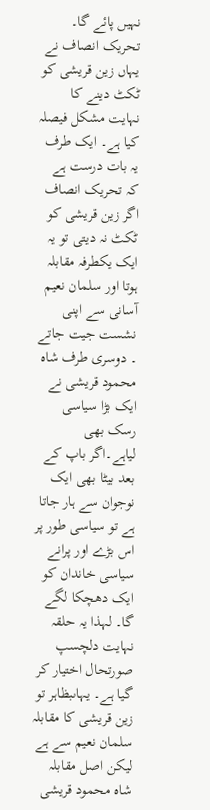نہیں پائے گا۔ تحریک انصاف نے یہاں زین قریشی کو ٹکٹ دینے کا نہایت مشکل فیصلہ کیا ہے۔ ایک طرف یہ بات درست ہے کہ تحریک انصاف اگر زین قریشی کو ٹکٹ نہ دیتی تو یہ ایک یکطرفہ مقابلہ ہوتا اور سلمان نعیم آسانی سے اپنی نشست جیت جاتے ۔ دوسری طرف شاہ محمود قریشی نے ایک بڑا سیاسی رسک بھی لیاہے۔اگر باپ کے بعد بیٹا بھی ایک نوجوان سے ہار جاتا ہے تو سیاسی طور پر اس بڑے اور پرانے سیاسی خاندان کو ایک دھچکا لگے گا۔ لہذا یہ حلقہ نہایت دلچسپ صورتحال اختیار کر گیا ہے۔ یہاںبظاہر تو زین قریشی کا مقابلہ سلمان نعیم سے ہے لیکن اصل مقابلہ شاہ محمود قریشی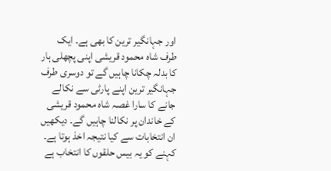اور جہانگیر ترین کا بھی ہے۔ ایک طرف شاہ محمود قریشی اپنی پچھلی ہار کا بدلہ چکانا چاہیں گے تو دوسری طرف جہانگیر ترین اپنے پارٹی سے نکالے جانے کا سارا غصہ شاہ محمود قریشی کے خاندان پر نکالنا چاہیں گے۔ دیکھیں ان انتخابات سے کیا نتیجہ اخذ ہوتا ہے۔ کہنے کو یہ بیس حلقوں کا انتخاب ہے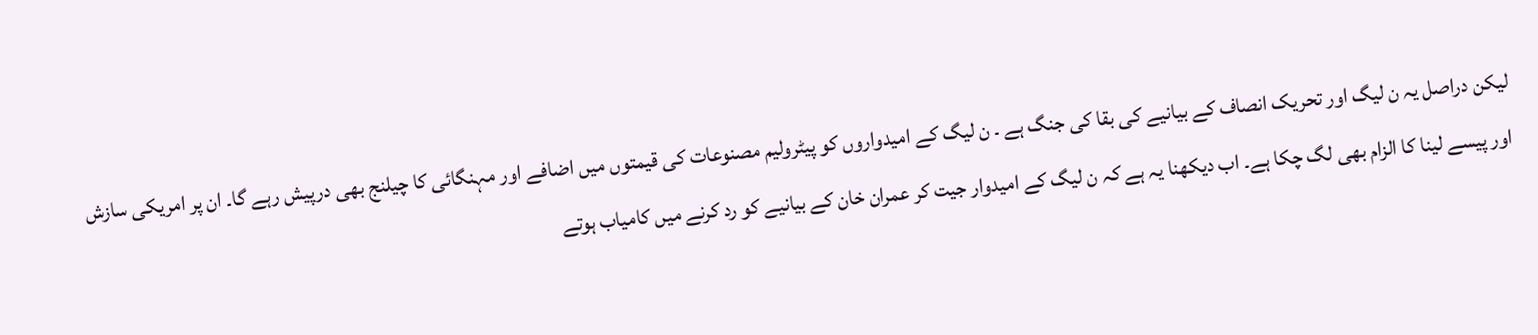لیکن دراصل یہ ن لیگ اور تحریک انصاف کے بیانیے کی بقا کی جنگ ہے ۔ ن لیگ کے امیدواروں کو پیٹرولیم مصنوعات کی قیمتوں میں اضافے اور مہنگائی کا چیلنج بھی درپیش رہے گا۔ ان پر امریکی سازش اور پیسے لینا کا الزام بھی لگ چکا ہے۔ اب دیکھنا یہ ہے کہ ن لیگ کے امیدوار جیت کر عمران خان کے بیانیے کو رد کرنے میں کامیاب ہوتے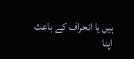ہیں یا انحراف کے باعث اپنا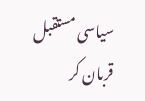سیاسی مستقبل قربان کر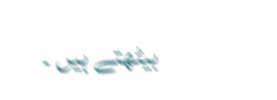بیٹھتے ہیں ۔